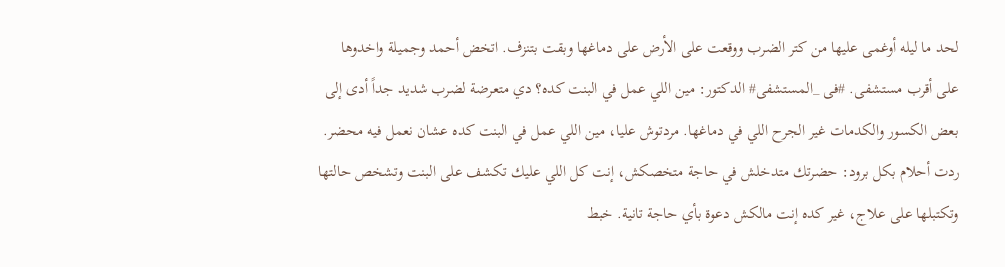لحد ما ليله أوغمى عليها من كتر الضرب ووقعت على الأرض على دماغها وبقت بتنزف. اتخض أحمد وجميلة واخدوها على أقرب مستشفى. #فى _المستشفى# الدكتور: مين اللي عمل في البنت كده؟ دي متعرضة لضرب شديد جداً أدى إلى بعض الكسور والكدمات غير الجرح اللي في دماغها. مردتوش عليا، مين اللي عمل في البنت كده عشان نعمل فيه محضر.
ردت أحلام بكل برود: حضرتك متدخلش في حاجة متخصكش، إنت كل اللي عليك تكشف على البنت وتشخص حالتها وتكتبلها على علاج، غير كده إنت مالكش دعوة بأي حاجة تانية. خبط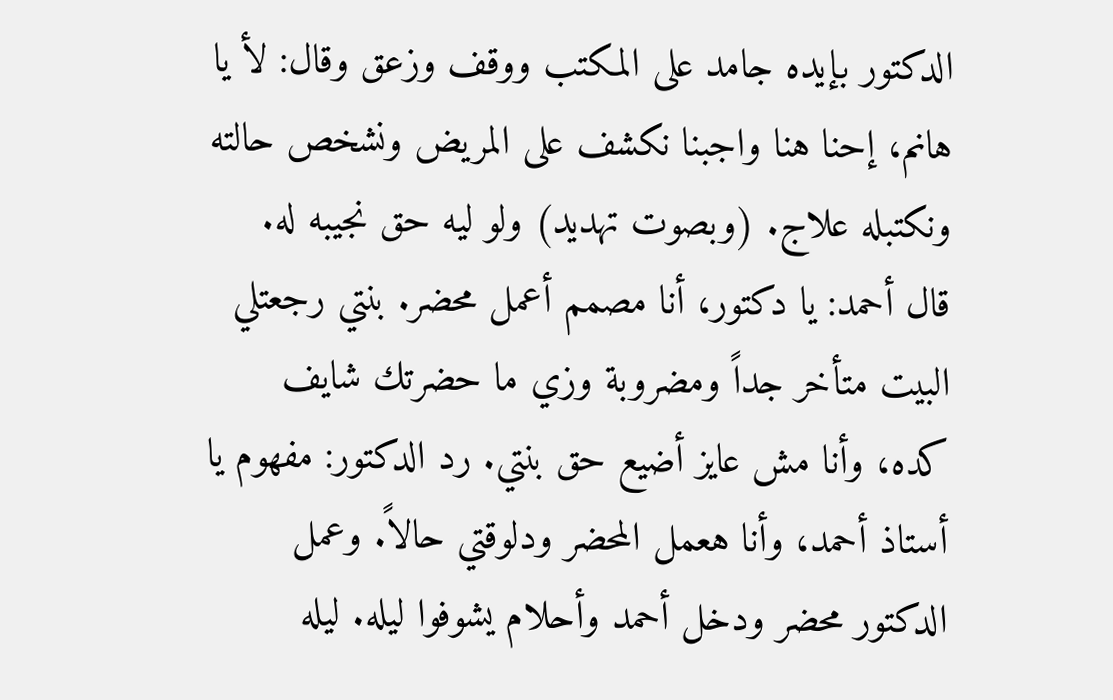الدكتور بإيده جامد على المكتب ووقف وزعق وقال: لأ يا هانم، إحنا هنا واجبنا نكشف على المريض ونشخص حالته ونكتبله علاج. (وبصوت تهديد) ولو ليه حق نجيبه له.
قال أحمد: يا دكتور، أنا مصمم أعمل محضر. بنتي رجعتلي البيت متأخر جداً ومضروبة وزي ما حضرتك شايف كده، وأنا مش عايز أضيع حق بنتي. رد الدكتور: مفهوم يا أستاذ أحمد، وأنا هعمل المحضر ودلوقتي حالاً. وعمل الدكتور محضر ودخل أحمد وأحلام يشوفوا ليله. ليله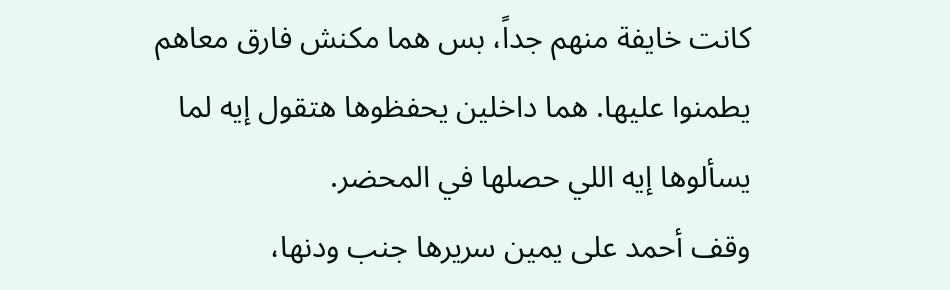كانت خايفة منهم جداً، بس هما مكنش فارق معاهم يطمنوا عليها. هما داخلين يحفظوها هتقول إيه لما يسألوها إيه اللي حصلها في المحضر.
وقف أحمد على يمين سريرها جنب ودنها،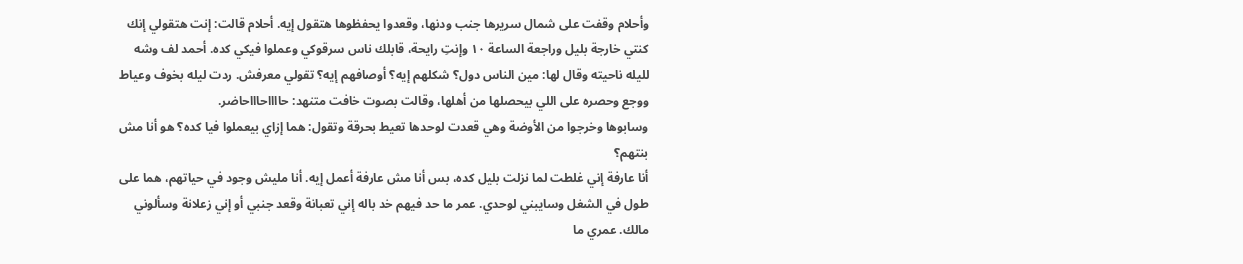وأحلام وقفت على شمال سريرها جنب ودنها، وقعدوا يحفظوها هتقول إيه. أحلام قالت: إنت هتقولي إنك كنتي خارجة بليل وراجعة الساعة ١٠ وإنتِ رايحة، قابلك ناس سرقوكي وعملوا فيكي كده. أحمد لف وشه لليله ناحيته وقال لها: مين الناس دول؟ شكلهم إيه؟ أوصافهم إيه؟ تقولي معرفش. ردت ليله بخوف وعياط ووجع وحصره على اللي بيحصلها من أهلها، وقالت بصوت خافت متنهد: حااااحاااحاضر.
وسابوها وخرجوا من الأوضة وهي قعدت لوحدها تعيط بحرقة وتقول: هما إزاي بيعملوا فيا كده؟ هو أنا مش بنتهم؟
أنا عارفة إني غلطت لما نزلت بليل كده، بس أنا مش عارفة أعمل إيه. أنا مليش وجود في حياتهم، هما على طول في الشغل وسايبني لوحدي. عمر ما حد فيهم خد باله إني تعبانة وقعد جنبي أو إني زعلانة وسألوني مالك. عمري ما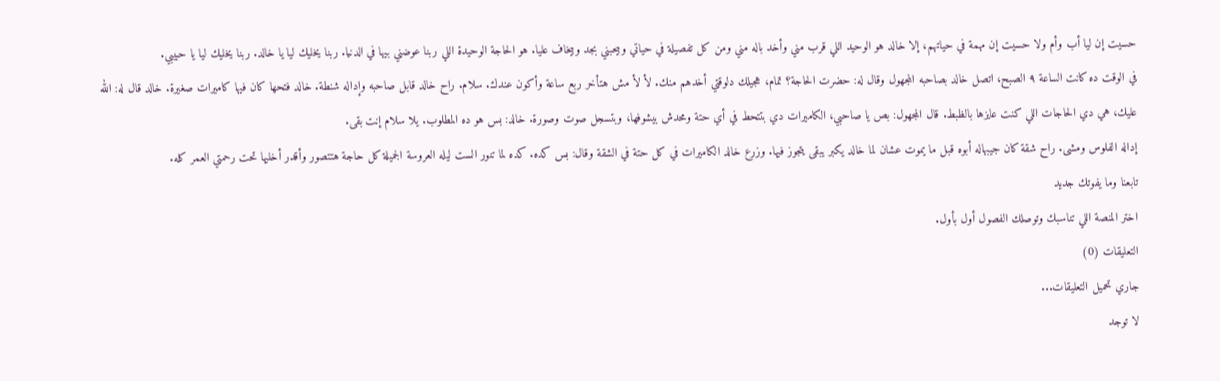حسيت إن ليا أب وأم ولا حسيت إن مهمة في حياتهم، إلا خالد هو الوحيد اللي قرب مني وأخد باله مني ومن كل تفصيلة في حياتي وبيحبني بجد وبيخاف عليا. هو الحاجة الوحيدة اللي ربنا عوضني بيها في الدنيا. ربنا يخليك ليا يا خالد. ربنا يخليك ليا يا حبيبي.
في الوقت ده كانت الساعة ٩ الصبح، اتصل خالد بصاحبه المجهول وقال له: حضرت الحاجة؟ تمام، هجيلك دلوقتي أخدهم منك. لأ لأ مش هتأخر ربع ساعة وأكون عندك. سلام. راح خالد قابل صاحبه وإداله شنطة. خالد فتحها كان فيها كاميرات صغيرة. خالد قال له: الله عليك، هي دي الحاجات اللي كنت عايزها بالظبط. قال المجهول: بص يا صاحبي، الكاميرات دي بتتحط في أي حتة ومحدش بيشوفها، وبتسجل صوت وصورة. خالد: بس هو ده المطلوب. يلا سلام إنت بقى.
إداله الفلوس ومشى. راح شقة كان جيبهاله أبوه قبل ما يموت عشان لما خالد يكبر يبقى يتجوز فيها. وزرع خالد الكاميرات في كل حتة في الشقة وقال: بس كده. كده لما تنور الست ليله العروسة الجميلة كل حاجة هتتصور وأقدر أخليها تحت رحمتي العمر كله.
تابعنا وما يفوتك جديد
اختر المنصة اللي تناسبك وتوصلك الفصول أول بأول.
التعليقات (0)
جاري تحميل التعليقات...
لا توجد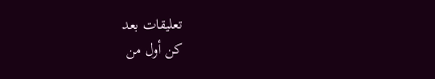تعليقات بعد
كن أول من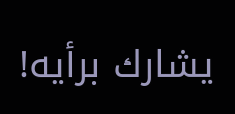يشارك برأيه!